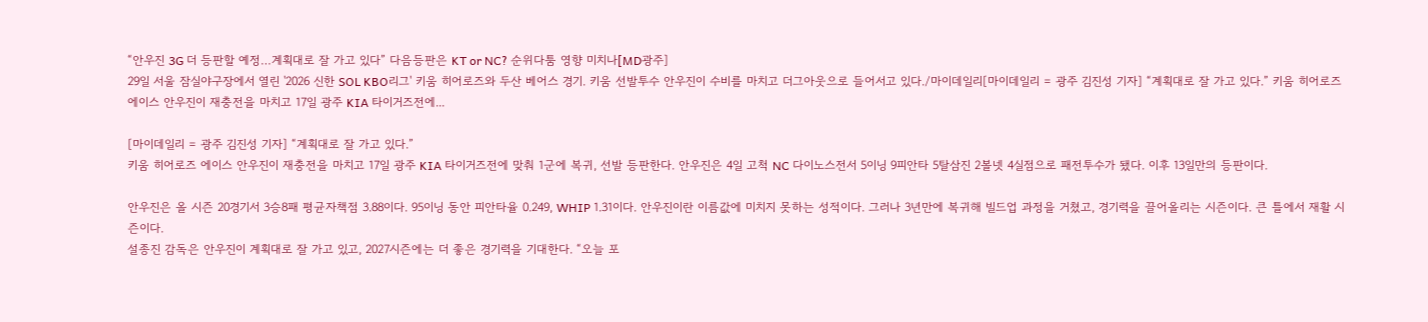“안우진 3G 더 등판할 예정…계획대로 잘 가고 있다” 다음등판은 KT or NC? 순위다툼 영향 미치나[MD광주]
29일 서울 잠실야구장에서 열린 '2026 신한 SOL KBO리그' 키움 히어로즈와 두산 베어스 경기. 키움 선발투수 안우진이 수비를 마치고 더그아웃으로 들어서고 있다./마이데일리[마이데일리 = 광주 김진성 기자] “계획대로 잘 가고 있다.” 키움 히어로즈 에이스 안우진이 재충전을 마치고 17일 광주 KIA 타이거즈전에...

[마이데일리 = 광주 김진성 기자] “계획대로 잘 가고 있다.”
키움 히어로즈 에이스 안우진이 재충전을 마치고 17일 광주 KIA 타이거즈전에 맞춰 1군에 복귀, 선발 등판한다. 안우진은 4일 고척 NC 다이노스전서 5이닝 9피안타 5탈삼진 2볼넷 4실점으로 패전투수가 됐다. 이후 13일만의 등판이다.

안우진은 올 시즌 20경기서 3승8패 평균자책점 3.88이다. 95이닝 동안 피안타율 0.249, WHIP 1.31이다. 안우진이란 이름값에 미치지 못하는 성적이다. 그러나 3년만에 복귀해 빌드업 과정을 거쳤고, 경기력을 끌어올리는 시즌이다. 큰 틀에서 재활 시즌이다.
설종진 감독은 안우진이 계획대로 잘 가고 있고, 2027시즌에는 더 좋은 경기력을 기대한다. “오늘 포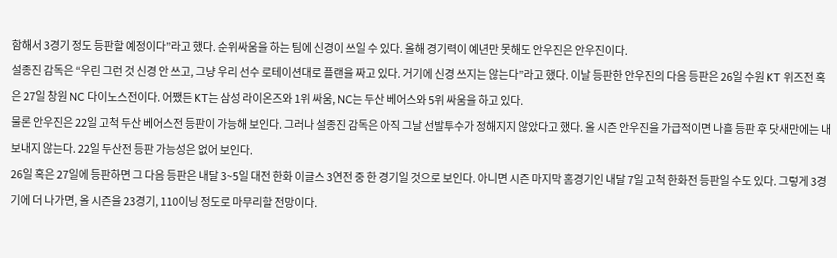함해서 3경기 정도 등판할 예정이다”라고 했다. 순위싸움을 하는 팀에 신경이 쓰일 수 있다. 올해 경기력이 예년만 못해도 안우진은 안우진이다.
설종진 감독은 “우린 그런 것 신경 안 쓰고, 그냥 우리 선수 로테이션대로 플랜을 짜고 있다. 거기에 신경 쓰지는 않는다”라고 했다. 이날 등판한 안우진의 다음 등판은 26일 수원 KT 위즈전 혹은 27일 창원 NC 다이노스전이다. 어쨌든 KT는 삼성 라이온즈와 1위 싸움, NC는 두산 베어스와 5위 싸움을 하고 있다.
물론 안우진은 22일 고척 두산 베어스전 등판이 가능해 보인다. 그러나 설종진 감독은 아직 그날 선발투수가 정해지지 않았다고 했다. 올 시즌 안우진을 가급적이면 나흘 등판 후 닷새만에는 내보내지 않는다. 22일 두산전 등판 가능성은 없어 보인다.
26일 혹은 27일에 등판하면 그 다음 등판은 내달 3~5일 대전 한화 이글스 3연전 중 한 경기일 것으로 보인다. 아니면 시즌 마지막 홈경기인 내달 7일 고척 한화전 등판일 수도 있다. 그렇게 3경기에 더 나가면, 올 시즌을 23경기, 110이닝 정도로 마무리할 전망이다.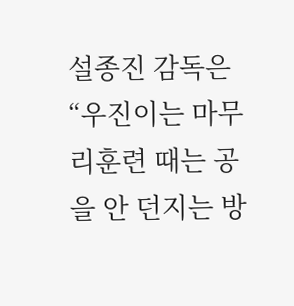설종진 감독은 “우진이는 마무리훈련 때는 공을 안 던지는 방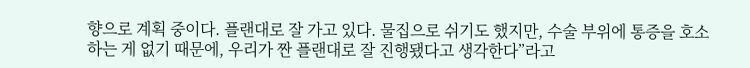향으로 계획 중이다. 플랜대로 잘 가고 있다. 물집으로 쉬기도 했지만, 수술 부위에 통증을 호소하는 게 없기 때문에, 우리가 짠 플랜대로 잘 진행됐다고 생각한다”라고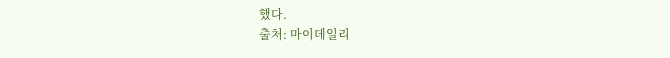했다.
출처: 마이데일리